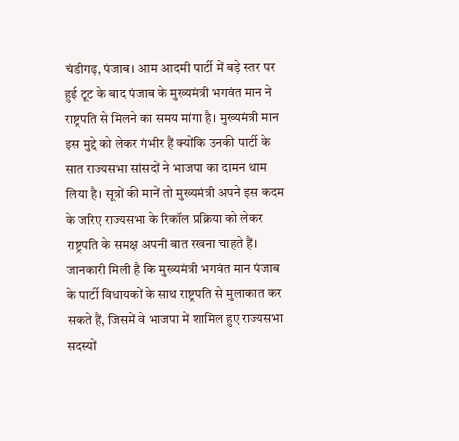चंडीगढ़, पंजाब। आम आदमी पार्टी में बड़े स्तर पर हुई टूट के बाद पंजाब के मुख्यमंत्री भगवंत मान ने राष्ट्रपति से मिलने का समय मांगा है। मुख्यमंत्री मान इस मुद्दे को लेकर गंभीर हैं क्योंकि उनकी पार्टी के सात राज्यसभा सांसदों ने भाजपा का दामन थाम लिया है। सूत्रों की मानें तो मुख्यमंत्री अपने इस कदम के जरिए राज्यसभा के रिकॉल प्रक्रिया को लेकर राष्ट्रपति के समक्ष अपनी बात रखना चाहते हैं।
जानकारी मिली है कि मुख्यमंत्री भगवंत मान पंजाब के पार्टी विधायकों के साथ राष्ट्रपति से मुलाकात कर सकते हैं, जिसमें वे भाजपा में शामिल हुए राज्यसभा सदस्यों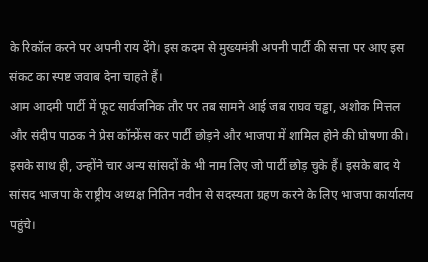के रिकॉल करने पर अपनी राय देंगे। इस कदम से मुख्यमंत्री अपनी पार्टी की सत्ता पर आए इस संकट का स्पष्ट जवाब देना चाहते हैं।
आम आदमी पार्टी में फूट सार्वजनिक तौर पर तब सामने आई जब राघव चड्ढा, अशोक मित्तल और संदीप पाठक ने प्रेस कॉन्फ्रेंस कर पार्टी छोड़ने और भाजपा में शामिल होने की घोषणा की। इसके साथ ही, उन्होंने चार अन्य सांसदों के भी नाम लिए जो पार्टी छोड़ चुके हैं। इसके बाद ये सांसद भाजपा के राष्ट्रीय अध्यक्ष नितिन नवीन से सदस्यता ग्रहण करने के लिए भाजपा कार्यालय पहुंचे।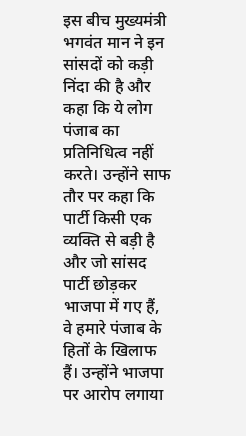इस बीच मुख्यमंत्री भगवंत मान ने इन सांसदों को कड़ी निंदा की है और कहा कि ये लोग पंजाब का प्रतिनिधित्व नहीं करते। उन्होंने साफ तौर पर कहा कि पार्टी किसी एक व्यक्ति से बड़ी है और जो सांसद पार्टी छोड़कर भाजपा में गए हैं, वे हमारे पंजाब के हितों के खिलाफ हैं। उन्होंने भाजपा पर आरोप लगाया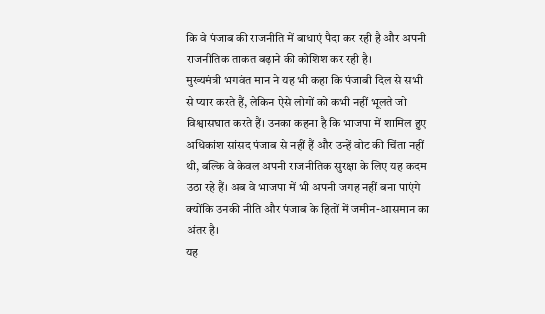कि वे पंजाब की राजनीति में बाधाएं पैदा कर रही है और अपनी राजनीतिक ताकत बढ़ाने की कोशिश कर रही है।
मुख्यमंत्री भगवंत मान ने यह भी कहा कि पंजाबी दिल से सभी से प्यार करते हैं, लेकिन ऐसे लोगों को कभी नहीं भूलते जो विश्वासघात करते हैं। उनका कहना है कि भाजपा में शामिल हुए अधिकांश सांसद पंजाब से नहीं हैं और उन्हें वोट की चिंता नहीं थी, बल्कि वे केवल अपनी राजनीतिक सुरक्षा के लिए यह कदम उठा रहे हैं। अब वे भाजपा में भी अपनी जगह नहीं बना पाएंगे क्योंकि उनकी नीति और पंजाब के हितों में जमीन-आसमान का अंतर है।
यह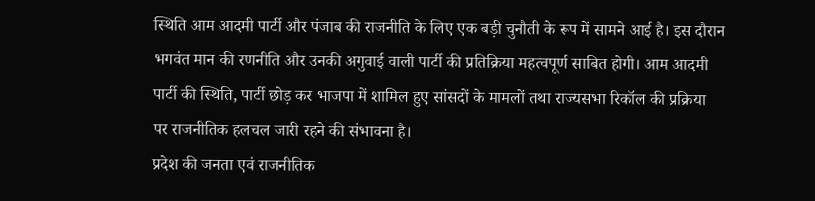स्थिति आम आदमी पार्टी और पंजाब की राजनीति के लिए एक बड़ी चुनौती के रूप में सामने आई है। इस दौरान भगवंत मान की रणनीति और उनकी अगुवाई वाली पार्टी की प्रतिक्रिया महत्वपूर्ण साबित होगी। आम आदमी पार्टी की स्थिति, पार्टी छोड़ कर भाजपा में शामिल हुए सांसदों के मामलों तथा राज्यसभा रिकॉल की प्रक्रिया पर राजनीतिक हलचल जारी रहने की संभावना है।
प्रदेश की जनता एवं राजनीतिक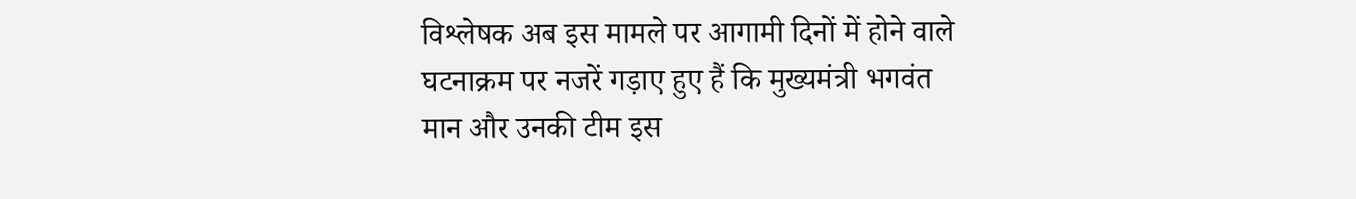विश्लेषक अब इस मामले पर आगामी दिनों में होने वाले घटनाक्रम पर नजरें गड़ाए हुए हैं कि मुख्यमंत्री भगवंत मान और उनकी टीम इस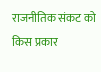राजनीतिक संकट को किस प्रकार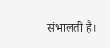संभालती है।